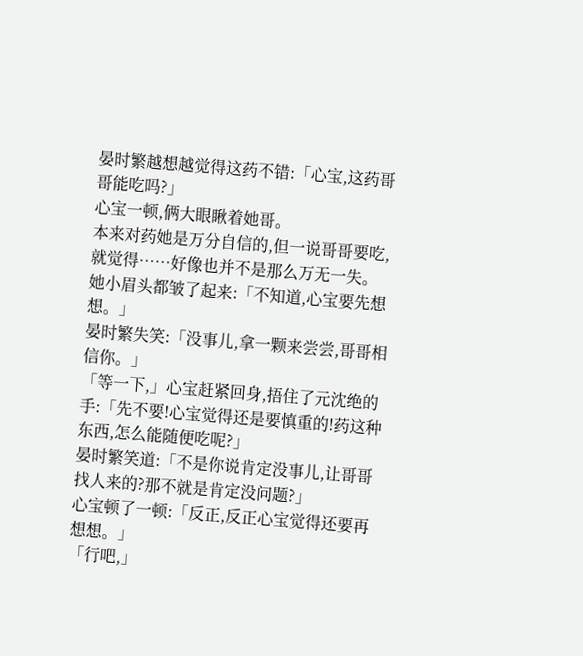晏时繁越想越觉得这药不错:「心宝,这药哥哥能吃吗?」
心宝一顿,俩大眼瞅着她哥。
本来对药她是万分自信的,但一说哥哥要吃,就觉得……好像也并不是那么万无一失。
她小眉头都皱了起来:「不知道,心宝要先想想。」
晏时繁失笑:「没事儿,拿一颗来尝尝,哥哥相信你。」
「等一下,」心宝赶紧回身,捂住了元沈绝的手:「先不要!心宝觉得还是要慎重的!药这种东西,怎么能随便吃呢?」
晏时繁笑道:「不是你说肯定没事儿,让哥哥找人来的?那不就是肯定没问题?」
心宝顿了一顿:「反正,反正心宝觉得还要再想想。」
「行吧,」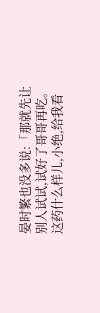晏时繁也没多说:「那就先让别人试试,试好了哥哥再吃。这药什么样儿,小绝,给我看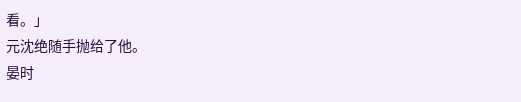看。」
元沈绝随手抛给了他。
晏时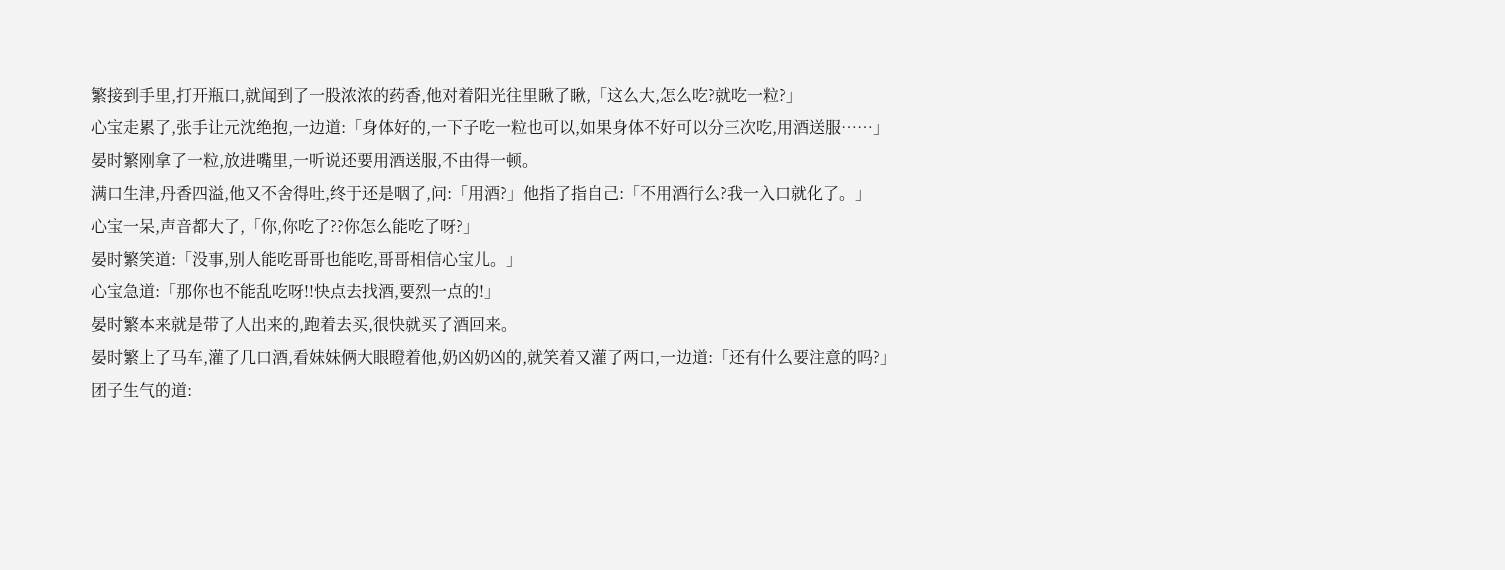繁接到手里,打开瓶口,就闻到了一股浓浓的药香,他对着阳光往里瞅了瞅,「这么大,怎么吃?就吃一粒?」
心宝走累了,张手让元沈绝抱,一边道:「身体好的,一下子吃一粒也可以,如果身体不好可以分三次吃,用酒送服……」
晏时繁刚拿了一粒,放进嘴里,一听说还要用酒送服,不由得一顿。
满口生津,丹香四溢,他又不舍得吐,终于还是咽了,问:「用酒?」他指了指自己:「不用酒行么?我一入口就化了。」
心宝一呆,声音都大了,「你,你吃了??你怎么能吃了呀?」
晏时繁笑道:「没事,别人能吃哥哥也能吃,哥哥相信心宝儿。」
心宝急道:「那你也不能乱吃呀!!快点去找酒,要烈一点的!」
晏时繁本来就是带了人出来的,跑着去买,很快就买了酒回来。
晏时繁上了马车,灌了几口酒,看妹妹俩大眼瞪着他,奶凶奶凶的,就笑着又灌了两口,一边道:「还有什么要注意的吗?」
团子生气的道: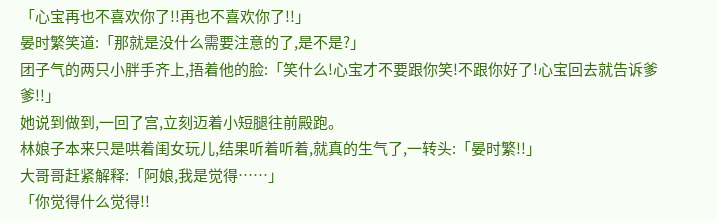「心宝再也不喜欢你了!!再也不喜欢你了!!」
晏时繁笑道:「那就是没什么需要注意的了,是不是?」
团子气的两只小胖手齐上,捂着他的脸:「笑什么!心宝才不要跟你笑!不跟你好了!心宝回去就告诉爹爹!!」
她说到做到,一回了宫,立刻迈着小短腿往前殿跑。
林娘子本来只是哄着闺女玩儿,结果听着听着,就真的生气了,一转头:「晏时繁!!」
大哥哥赶紧解释:「阿娘,我是觉得……」
「你觉得什么觉得!!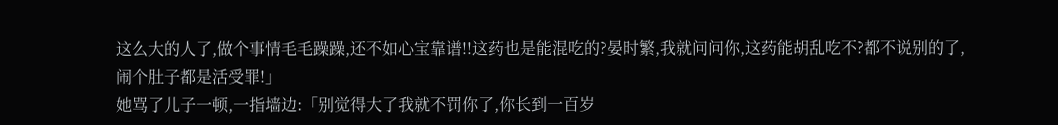这么大的人了,做个事情毛毛躁躁,还不如心宝靠谱!!这药也是能混吃的?晏时繁,我就问问你,这药能胡乱吃不?都不说别的了,闹个肚子都是活受罪!」
她骂了儿子一顿,一指墙边:「别觉得大了我就不罚你了,你长到一百岁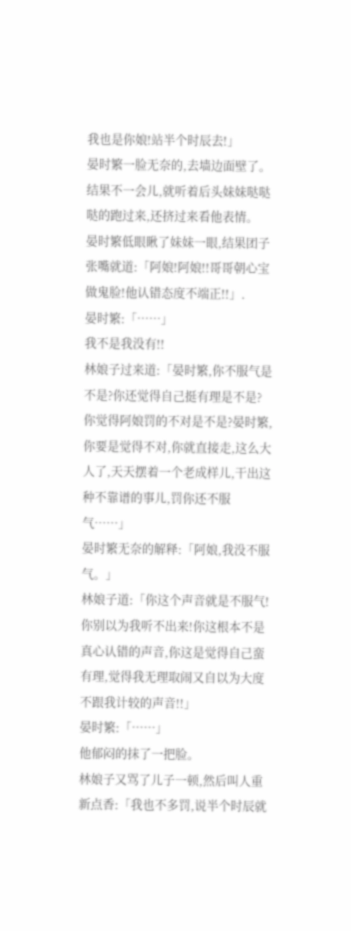我也是你娘!站半个时辰去!」
晏时繁一脸无奈的,去墙边面壁了。
结果不一会儿,就听着后头妹妹哒哒哒的跑过来,还挤过来看他表情。
晏时繁低眼瞅了妹妹一眼,结果团子张嘴就道:「阿娘!阿娘!!哥哥朝心宝做鬼脸!他认错态度不端正!!」.
晏时繁:「……」
我不是我没有!!
林娘子过来道:「晏时繁,你不服气是不是?你还觉得自己挺有理是不是?你觉得阿娘罚的不对是不是?晏时繁,你要是觉得不对,你就直接走,这么大人了,天天摆着一个老成样儿,干出这种不靠谱的事儿,罚你还不服气……」
晏时繁无奈的解释:「阿娘,我没不服气。」
林娘子道:「你这个声音就是不服气!你别以为我听不出来!你这根本不是真心认错的声音,你这是觉得自己蛮有理,觉得我无理取闹又自以为大度不跟我计较的声音!!」
晏时繁:「……」
他郁闷的抹了一把脸。
林娘子又骂了儿子一顿,然后叫人重新点香:「我也不多罚,说半个时辰就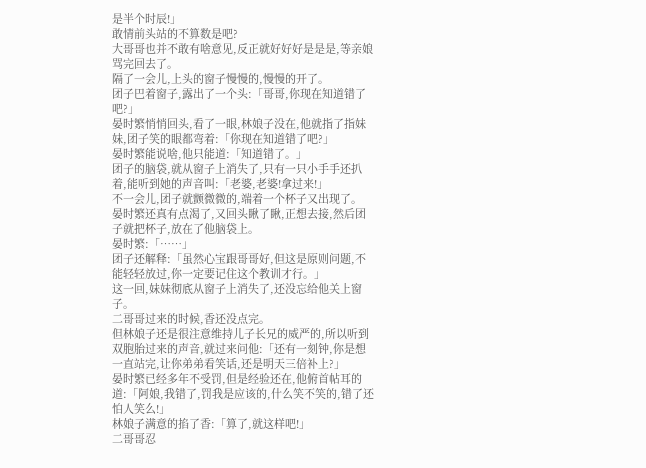是半个时辰!」
敢情前头站的不算数是吧?
大哥哥也并不敢有啥意见,反正就好好好是是是,等亲娘骂完回去了。
隔了一会儿,上头的窗子慢慢的,慢慢的开了。
团子巴着窗子,露出了一个头:「哥哥,你现在知道错了吧?」
晏时繁悄悄回头,看了一眼,林娘子没在,他就指了指妹妹,团子笑的眼都弯着:「你现在知道错了吧?」
晏时繁能说啥,他只能道:「知道错了。」
团子的脑袋,就从窗子上消失了,只有一只小手手还扒着,能听到她的声音叫:「老婆,老婆!拿过来!」
不一会儿,团子就颤微微的,端着一个杯子又出现了。
晏时繁还真有点渴了,又回头瞅了瞅,正想去接,然后团子就把杯子,放在了他脑袋上。
晏时繁:「……」
团子还解释:「虽然心宝跟哥哥好,但这是原则问题,不能轻轻放过,你一定要记住这个教训才行。」
这一回,妹妹彻底从窗子上消失了,还没忘给他关上窗子。
二哥哥过来的时候,香还没点完。
但林娘子还是很注意维持儿子长兄的威严的,所以听到双胞胎过来的声音,就过来问他:「还有一刻钟,你是想一直站完,让你弟弟看笑话,还是明天三倍补上?」
晏时繁已经多年不受罚,但是经验还在,他俯首帖耳的道:「阿娘,我错了,罚我是应该的,什么笑不笑的,错了还怕人笑么!」
林娘子满意的掐了香:「算了,就这样吧!」
二哥哥忍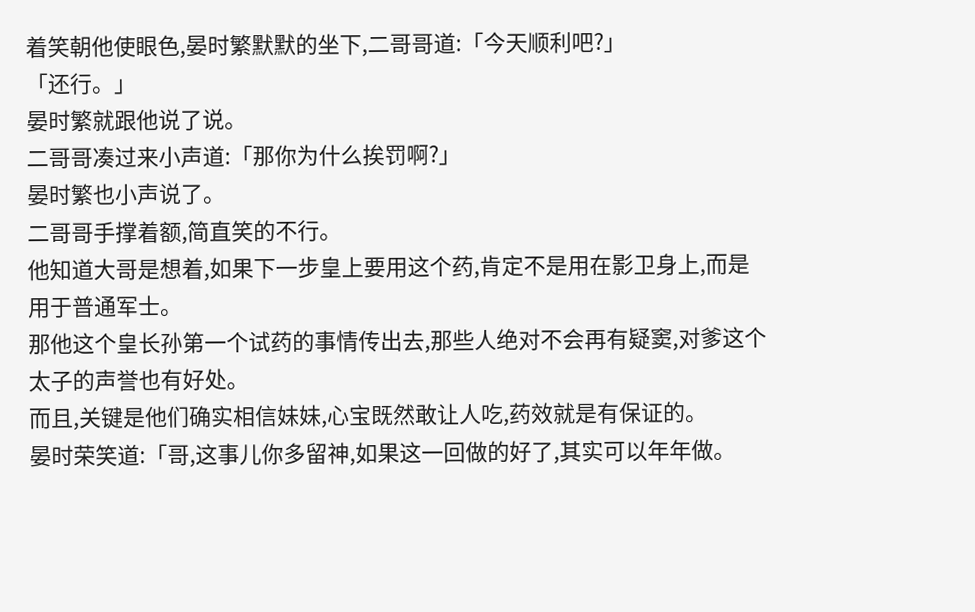着笑朝他使眼色,晏时繁默默的坐下,二哥哥道:「今天顺利吧?」
「还行。」
晏时繁就跟他说了说。
二哥哥凑过来小声道:「那你为什么挨罚啊?」
晏时繁也小声说了。
二哥哥手撑着额,简直笑的不行。
他知道大哥是想着,如果下一步皇上要用这个药,肯定不是用在影卫身上,而是用于普通军士。
那他这个皇长孙第一个试药的事情传出去,那些人绝对不会再有疑窦,对爹这个太子的声誉也有好处。
而且,关键是他们确实相信妹妹,心宝既然敢让人吃,药效就是有保证的。
晏时荣笑道:「哥,这事儿你多留神,如果这一回做的好了,其实可以年年做。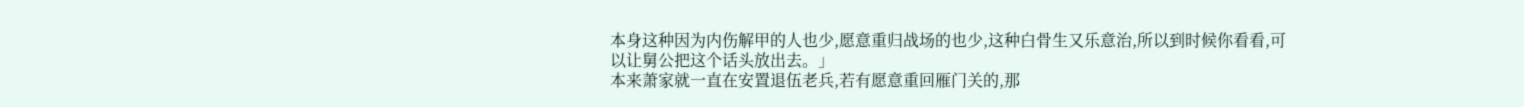本身这种因为内伤解甲的人也少,愿意重归战场的也少,这种白骨生又乐意治,所以到时候你看看,可以让舅公把这个话头放出去。」
本来萧家就一直在安置退伍老兵,若有愿意重回雁门关的,那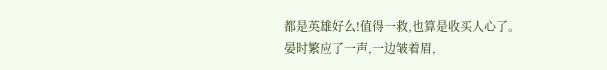都是英雄好么!值得一救,也算是收买人心了。
晏时繁应了一声,一边皱着眉,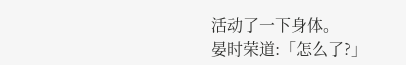活动了一下身体。
晏时荣道:「怎么了?」